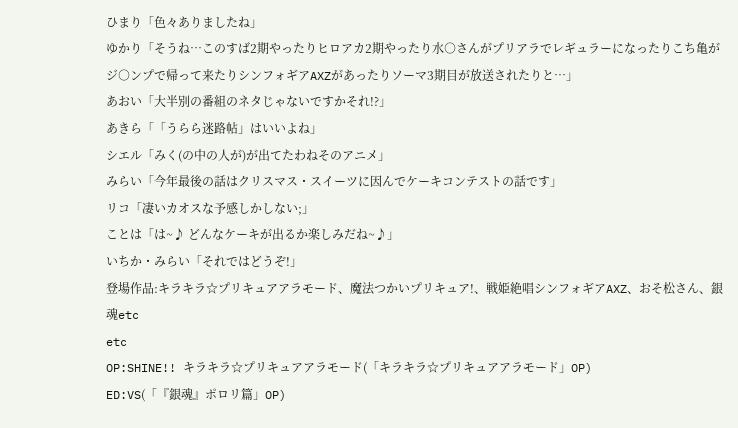ひまり「色々ありましたね」
ゆかり「そうね…このすば2期やったりヒロアカ2期やったり水○さんがプリアラでレギュラーになったりこち亀がジ○ンプで帰って来たりシンフォギアAXZがあったりソーマ3期目が放送されたりと…」
あおい「大半別の番組のネタじゃないですかそれ!?」
あきら「「うらら迷路帖」はいいよね」
シエル「みく(の中の人が)が出てたわねそのアニメ」
みらい「今年最後の話はクリスマス・スイーツに因んでケーキコンテストの話です」
リコ「凄いカオスな予感しかしない;」
ことは「は~♪ どんなケーキが出るか楽しみだね~♪」
いちか・みらい「それではどうぞ!」
登場作品:キラキラ☆プリキュアアラモード、魔法つかいプリキュア!、戦姫絶唱シンフォギアAXZ、おそ松さん、銀魂etc
etc
OP:SHINE!! キラキラ☆プリキュアアラモード(「キラキラ☆プリキュアアラモード」OP)
ED:VS(「『銀魂』ポロリ篇」OP)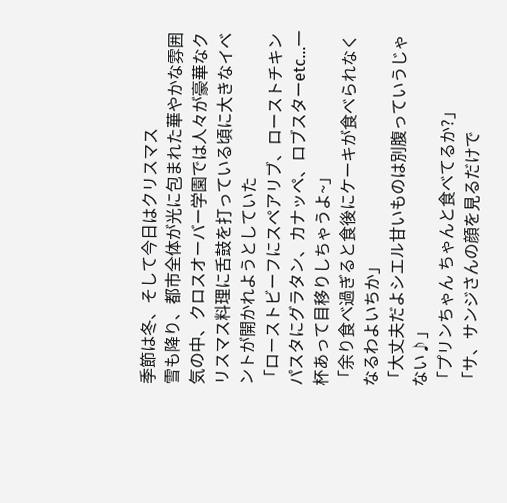季節は冬、そして今日はクリスマス
雪も降り、都市全体が光に包まれた華やかな雰囲気の中、クロスオーバー学園では人々が豪華なクリスマス料理に舌鼓を打っている頃に大きなイベントが開かれようとしていた
「ローストビーフにスペアリブ、ローストチキン パスタにグラタン、カナッペ、ロブスターetc…一杯あって目移りしちゃうよ~」
「余り食べ過ぎると食後にケーキが食べられなくなるわよいちか」
「大丈夫だよシエル甘いものは別腹っていうじゃない♪」
「プリンちゃん ちゃんと食べてるか?」
「サ、サンジさんの顔を見るだけで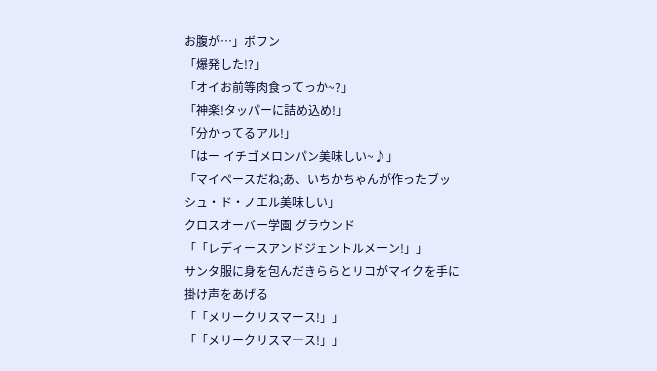お腹が…」ボフン
「爆発した!?」
「オイお前等肉食ってっか~?」
「神楽!タッパーに詰め込め!」
「分かってるアル!」
「はー イチゴメロンパン美味しい~♪」
「マイペースだね;あ、いちかちゃんが作ったブッシュ・ド・ノエル美味しい」
クロスオーバー学園 グラウンド
「「レディースアンドジェントルメーン!」」
サンタ服に身を包んだきららとリコがマイクを手に掛け声をあげる
「「メリークリスマース!」」
「「メリークリスマ―ス!」」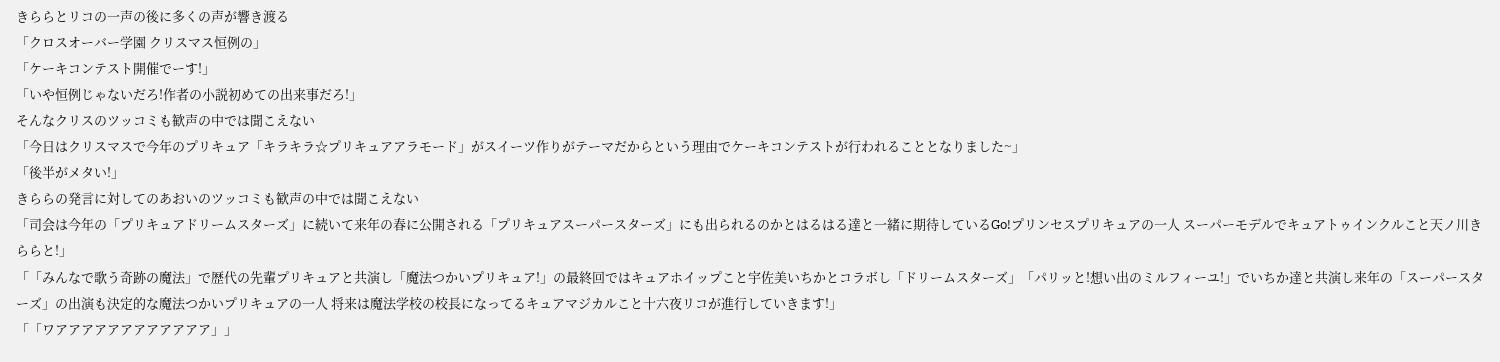きららとリコの一声の後に多くの声が響き渡る
「クロスオーバー学園 クリスマス恒例の」
「ケーキコンテスト開催でーす!」
「いや恒例じゃないだろ!作者の小説初めての出来事だろ!」
そんなクリスのツッコミも歓声の中では聞こえない
「今日はクリスマスで今年のプリキュア「キラキラ☆プリキュアアラモード」がスイーツ作りがテーマだからという理由でケーキコンテストが行われることとなりました~」
「後半がメタい!」
きららの発言に対してのあおいのツッコミも歓声の中では聞こえない
「司会は今年の「プリキュアドリームスターズ」に続いて来年の春に公開される「プリキュアスーパースターズ」にも出られるのかとはるはる達と一緒に期待しているGo!プリンセスプリキュアの一人 スーパーモデルでキュアトゥインクルこと天ノ川きららと!」
「「みんなで歌う奇跡の魔法」で歴代の先輩プリキュアと共演し「魔法つかいプリキュア!」の最終回ではキュアホイップこと宇佐美いちかとコラボし「ドリームスターズ」「パリッと!想い出のミルフィーユ!」でいちか達と共演し来年の「スーパースターズ」の出演も決定的な魔法つかいプリキュアの一人 将来は魔法学校の校長になってるキュアマジカルこと十六夜リコが進行していきます!」
「「ワアアアアアアアアアアアア」」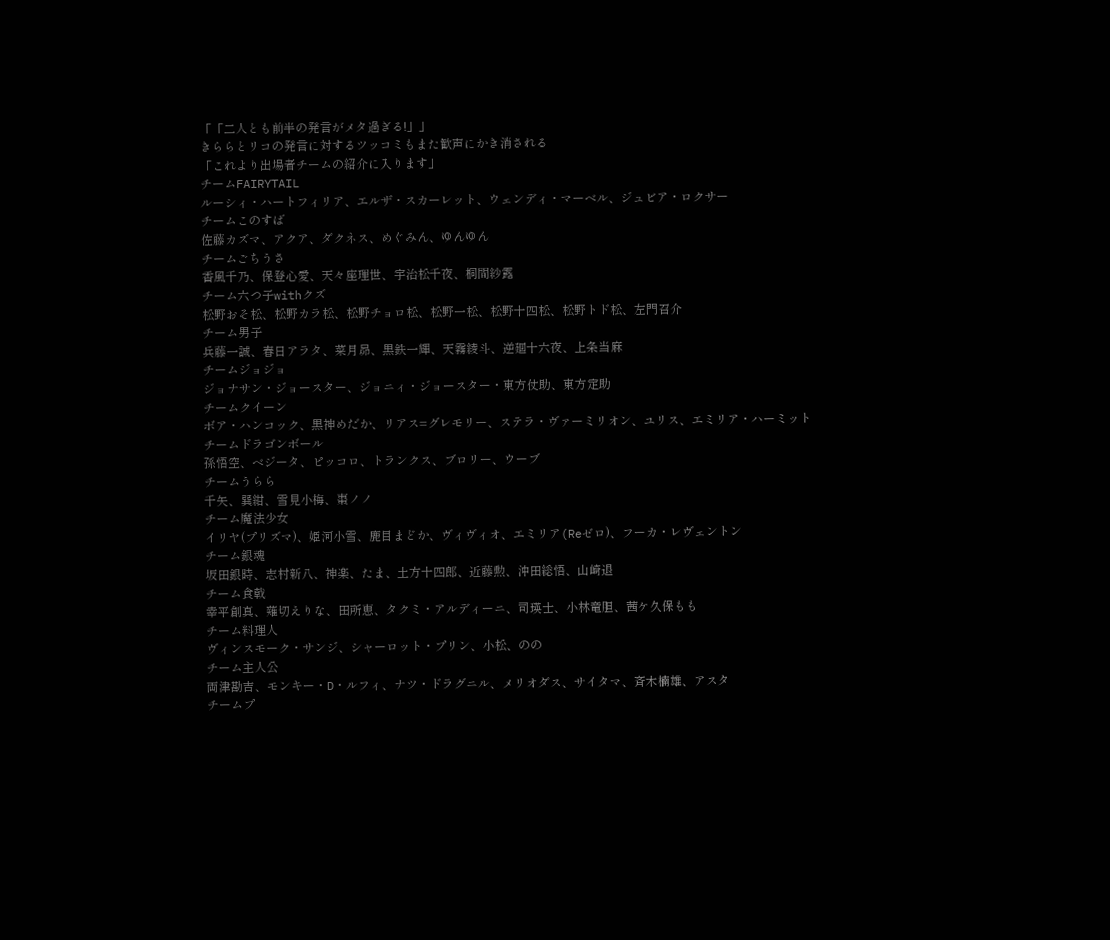「「二人とも前半の発言がメタ過ぎる!」」
きららとリコの発言に対するツッコミもまた歓声にかき消される
「これより出場者チームの紹介に入ります」
チームFAIRYTAIL
ルーシィ・ハートフィリア、エルザ・スカーレット、ウェンディ・マーベル、ジュビア・ロクサー
チームこのすば
佐藤カズマ、アクア、ダクネス、めぐみん、ゆんゆん
チームごちうさ
香風千乃、保登心愛、天々座理世、宇治松千夜、桐間紗露
チーム六つ子withクズ
松野おそ松、松野カラ松、松野チョロ松、松野一松、松野十四松、松野トド松、左門召介
チーム男子
兵藤一誠、春日アラタ、菜月昴、黒鉄一輝、天霧綾斗、逆廻十六夜、上条当麻
チームジョジョ
ジョナサン・ジョースター、ジョニィ・ジョースター・東方仗助、東方定助
チームクイーン
ボア・ハンコック、黒神めだか、リアス=グレモリー、ステラ・ヴァーミリオン、ユリス、エミリア・ハーミット
チームドラゴンボール
孫悟空、ベジータ、ピッコロ、トランクス、ブロリー、ウーブ
チームうらら
千矢、巽紺、雪見小梅、棗ノノ
チーム魔法少女
イリヤ(プリズマ)、姫河小雪、鹿目まどか、ヴィヴィオ、エミリア(Reゼロ)、フーカ・レヴェントン
チーム銀魂
坂田銀時、志村新八、神楽、たま、土方十四郎、近藤勲、沖田総悟、山崎退
チーム食戟
幸平創真、薙切えりな、田所恵、タクミ・アルディーニ、司瑛士、小林竜胆、茜ケ久保もも
チーム料理人
ヴィンスモーク・サンジ、シャーロット・プリン、小松、のの
チーム主人公
両津勘吉、モンキー・D・ルフィ、ナツ・ドラグニル、メリオダス、サイタマ、斉木楠雄、アスタ
チームプ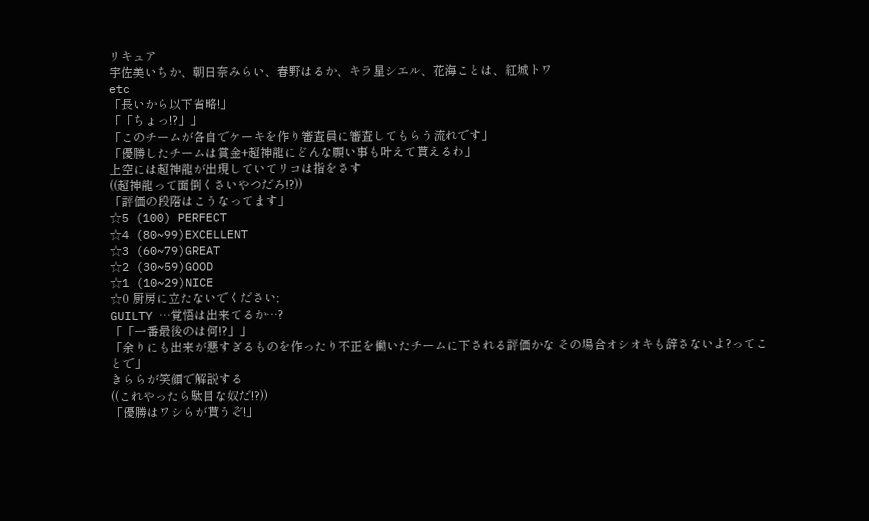リキュア
宇佐美いちか、朝日奈みらい、春野はるか、キラ星シエル、花海ことは、紅城トワ
etc
「長いから以下省略!」
「「ちょっ!?」」
「このチームが各自でケーキを作り審査員に審査してもらう流れです」
「優勝したチームは賞金+超神龍にどんな願い事も叶えて貰えるわ」
上空には超神龍が出現していてリコは指をさす
((超神龍って面倒くさいやつだろ!?))
「評価の段階はこうなってます」
☆5 (100) PERFECT
☆4 (80~99)EXCELLENT
☆3 (60~79)GREAT
☆2 (30~59)GOOD
☆1 (10~29)NICE
☆0 厨房に立たないでください;
GUILTY …覚悟は出来てるか…?
「「一番最後のは何!?」」
「余りにも出来が悪すぎるものを作ったり不正を働いたチームに下される評価かな その場合オシオキも辞さないよ?ってことで」
きららが笑顔で解説する
((これやったら駄目な奴だ!?))
「優勝はワシらが貰うぞ!」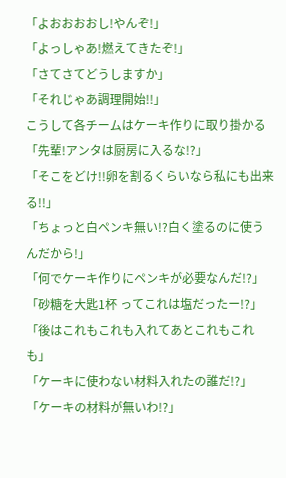「よおおおおし!やんぞ!」
「よっしゃあ!燃えてきたぞ!」
「さてさてどうしますか」
「それじゃあ調理開始!!」
こうして各チームはケーキ作りに取り掛かる
「先輩!アンタは厨房に入るな!?」
「そこをどけ!!卵を割るくらいなら私にも出来る!!」
「ちょっと白ペンキ無い!?白く塗るのに使うんだから!」
「何でケーキ作りにペンキが必要なんだ!?」
「砂糖を大匙1杯 ってこれは塩だったー!?」
「後はこれもこれも入れてあとこれもこれも」
「ケーキに使わない材料入れたの誰だ!?」
「ケーキの材料が無いわ!?」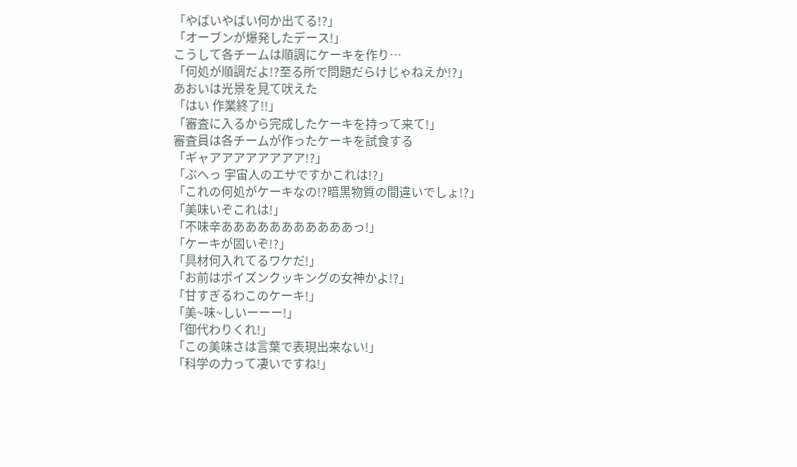「やばいやばい何か出てる!?」
「オーブンが爆発したデース!」
こうして各チームは順調にケーキを作り…
「何処が順調だよ!?至る所で問題だらけじゃねえか!?」
あおいは光景を見て吠えた
「はい 作業終了!!」
「審査に入るから完成したケーキを持って来て!」
審査員は各チームが作ったケーキを試食する
「ギャアアアアアアアア!?」
「ぶへっ 宇宙人のエサですかこれは!?」
「これの何処がケーキなの!?暗黒物質の間違いでしょ!?」
「美味いぞこれは!」
「不味辛あああああああああああっ!」
「ケーキが固いぞ!?」
「具材何入れてるワケだ!」
「お前はポイズンクッキングの女神かよ!?」
「甘すぎるわこのケーキ!」
「美~味~しいーーー!」
「御代わりくれ!」
「この美味さは言葉で表現出来ない!」
「科学の力って凄いですね!」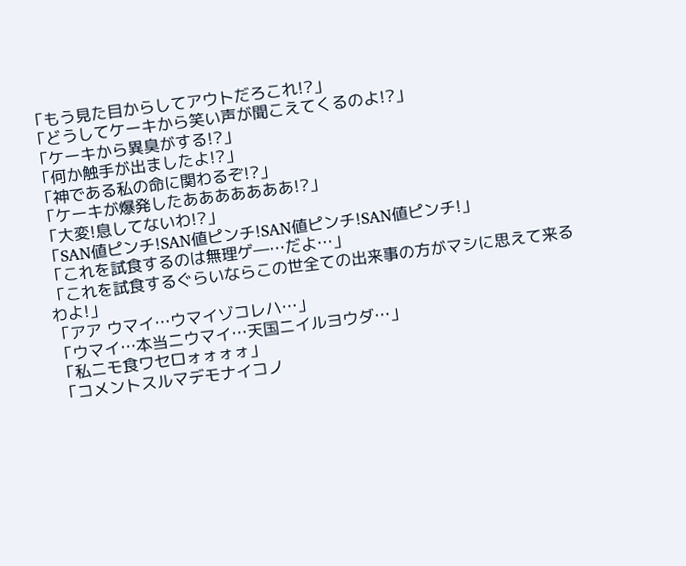「もう見た目からしてアウトだろこれ!?」
「どうしてケーキから笑い声が聞こえてくるのよ!?」
「ケーキから異臭がする!?」
「何か触手が出ましたよ!?」
「神である私の命に関わるぞ!?」
「ケーキが爆発したあああああああ!?」
「大変!息してないわ!?」
「SAN値ピンチ!SAN値ピンチ!SAN値ピンチ!SAN値ピンチ!」
「これを試食するのは無理ゲ―…だよ…」
「これを試食するぐらいならこの世全ての出来事の方がマシに思えて来るわよ!」
「アア ウマイ…ウマイゾコレハ…」
「ウマイ…本当ニウマイ…天国ニイルヨウダ…」
「私ニモ食ワセロォォォォ」
「コメントスルマデモナイコノ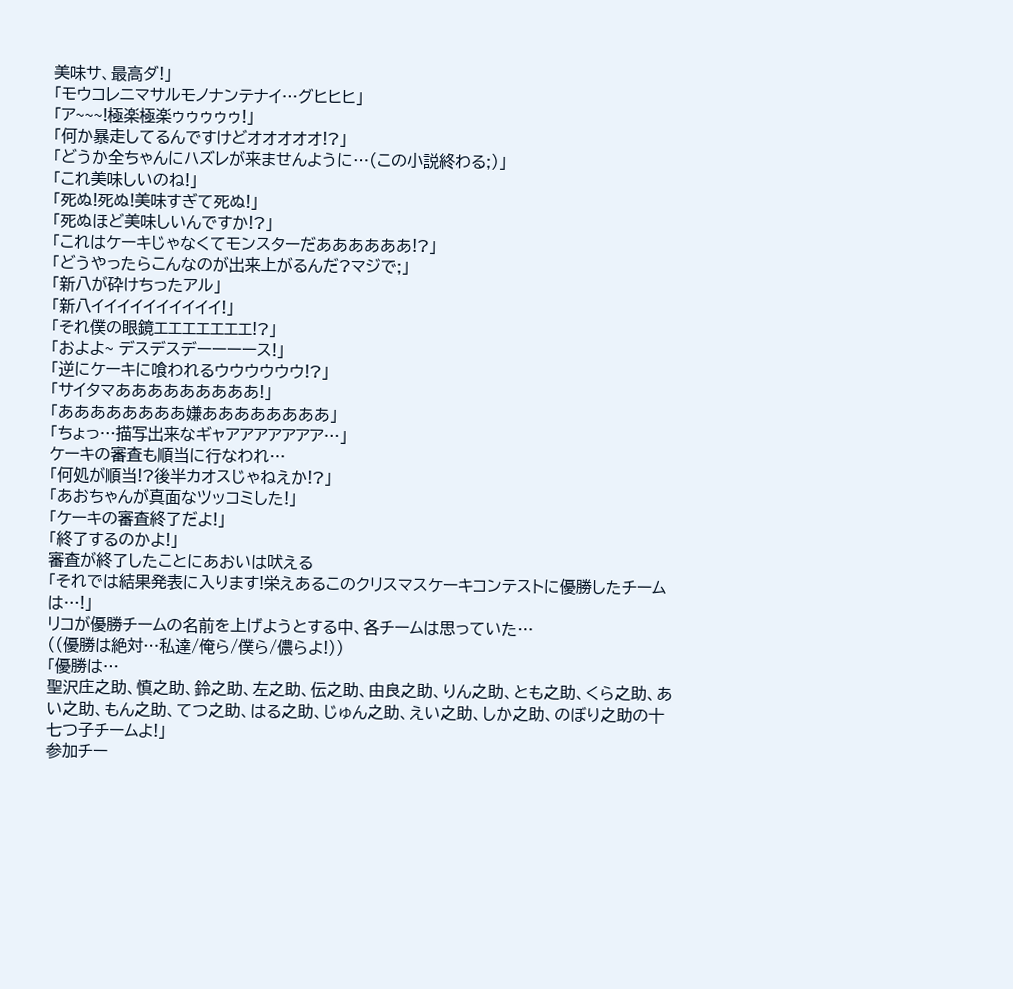美味サ、最高ダ!」
「モウコレニマサルモノナンテナイ…グヒヒヒ」
「ア~~~!極楽極楽ゥゥゥゥゥ!」
「何か暴走してるんですけどオオオオオ!?」
「どうか全ちゃんにハズレが来ませんように…(この小説終わる;)」
「これ美味しいのね!」
「死ぬ!死ぬ!美味すぎて死ぬ!」
「死ぬほど美味しいんですか!?」
「これはケーキじゃなくてモンスターだああああああ!?」
「どうやったらこんなのが出来上がるんだ?マジで;」
「新八が砕けちったアル」
「新八イイイイイイイイイイ!」
「それ僕の眼鏡エエエエエエエ!?」
「およよ~ デスデスデーーーース!」
「逆にケーキに喰われるウウウウウウ!?」
「サイタマあああああああああ!」
「ああああああああ嫌ああああああああ」
「ちょっ…描写出来なギャアアアアアアア…」
ケーキの審査も順当に行なわれ…
「何処が順当!?後半カオスじゃねえか!?」
「あおちゃんが真面なツッコミした!」
「ケーキの審査終了だよ!」
「終了するのかよ!」
審査が終了したことにあおいは吠える
「それでは結果発表に入ります!栄えあるこのクリスマスケーキコンテストに優勝したチームは…!」
リコが優勝チームの名前を上げようとする中、各チームは思っていた…
((優勝は絶対…私達/俺ら/僕ら/儂らよ!))
「優勝は…
聖沢庄之助、慎之助、鈴之助、左之助、伝之助、由良之助、りん之助、とも之助、くら之助、あい之助、もん之助、てつ之助、はる之助、じゅん之助、えい之助、しか之助、のぼり之助の十七つ子チームよ!」
参加チー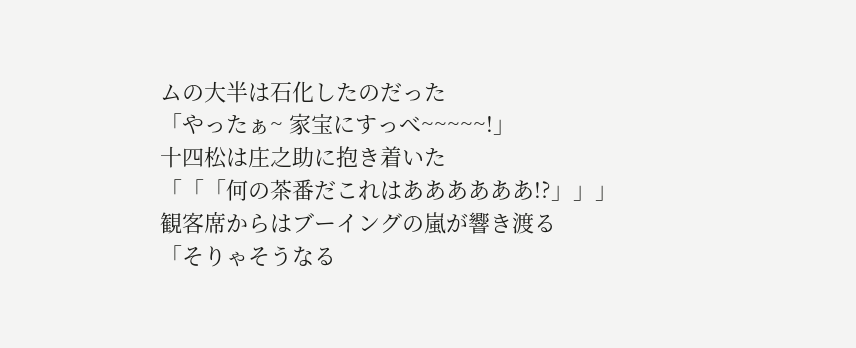ムの大半は石化したのだった
「やったぁ~ 家宝にすっべ~~~~~!」
十四松は庄之助に抱き着いた
「「「何の茶番だこれはああああああ!?」」」
観客席からはブーイングの嵐が響き渡る
「そりゃそうなる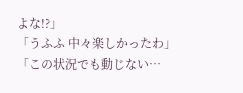よな!?」
「うふふ 中々楽しかったわ」
「この状況でも動じない…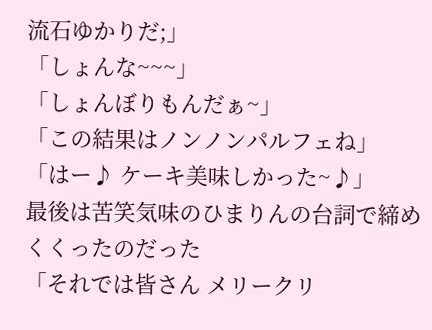流石ゆかりだ;」
「しょんな~~~」
「しょんぼりもんだぁ~」
「この結果はノンノンパルフェね」
「はー♪ ケーキ美味しかった~♪」
最後は苦笑気味のひまりんの台詞で締めくくったのだった
「それでは皆さん メリークリ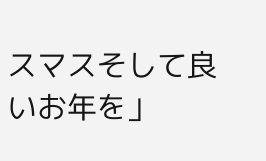スマスそして良いお年を」